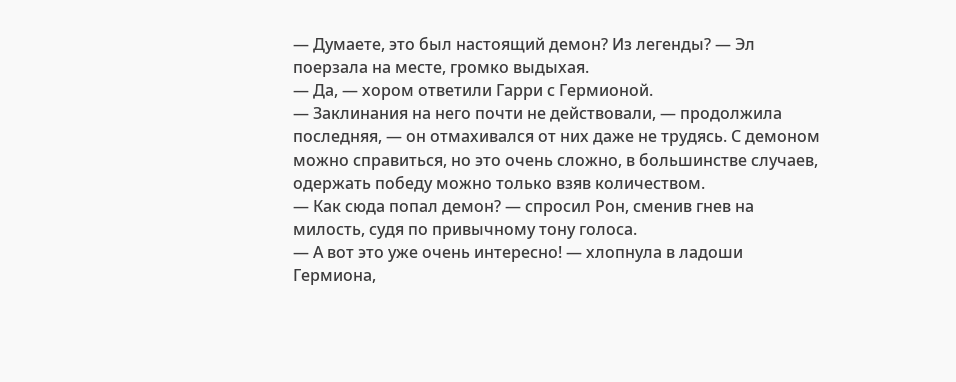― Думаете, это был настоящий демон? Из легенды? ― Эл поерзала на месте, громко выдыхая.
― Да, ― хором ответили Гарри с Гермионой.
― Заклинания на него почти не действовали, ― продолжила последняя, ― он отмахивался от них даже не трудясь. С демоном можно справиться, но это очень сложно, в большинстве случаев, одержать победу можно только взяв количеством.
― Как сюда попал демон? ― спросил Рон, сменив гнев на милость, судя по привычному тону голоса.
― А вот это уже очень интересно! ― хлопнула в ладоши Гермиона,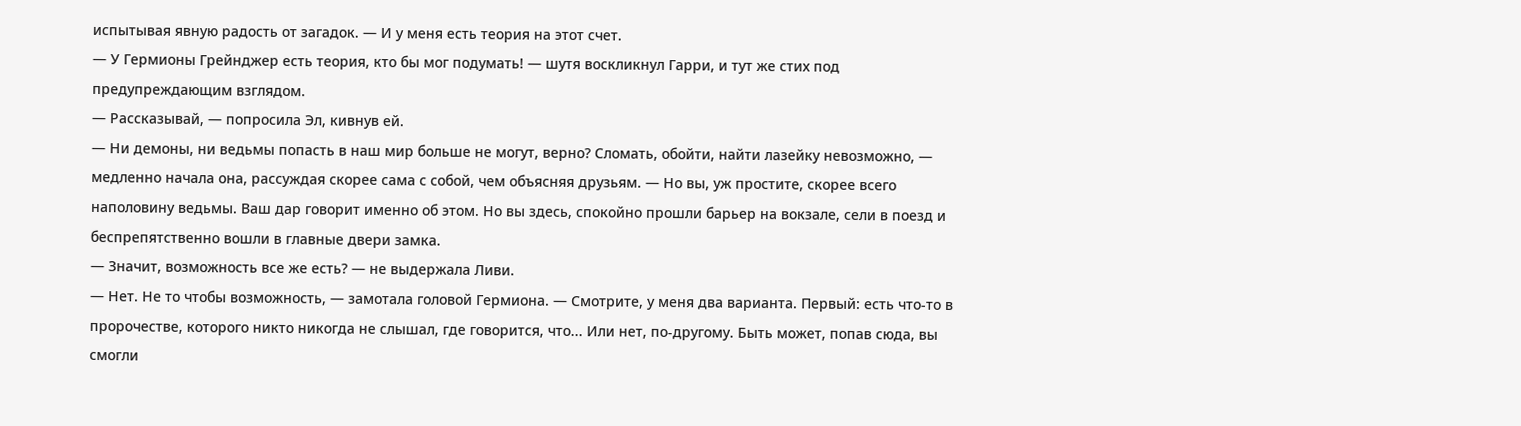испытывая явную радость от загадок. ― И у меня есть теория на этот счет.
― У Гермионы Грейнджер есть теория, кто бы мог подумать! ― шутя воскликнул Гарри, и тут же стих под предупреждающим взглядом.
― Рассказывай, ― попросила Эл, кивнув ей.
― Ни демоны, ни ведьмы попасть в наш мир больше не могут, верно? Сломать, обойти, найти лазейку невозможно, ― медленно начала она, рассуждая скорее сама с собой, чем объясняя друзьям. ― Но вы, уж простите, скорее всего наполовину ведьмы. Ваш дар говорит именно об этом. Но вы здесь, спокойно прошли барьер на вокзале, сели в поезд и беспрепятственно вошли в главные двери замка.
― Значит, возможность все же есть? ― не выдержала Ливи.
― Нет. Не то чтобы возможность, ― замотала головой Гермиона. ― Смотрите, у меня два варианта. Первый: есть что-то в пророчестве, которого никто никогда не слышал, где говорится, что... Или нет, по-другому. Быть может, попав сюда, вы смогли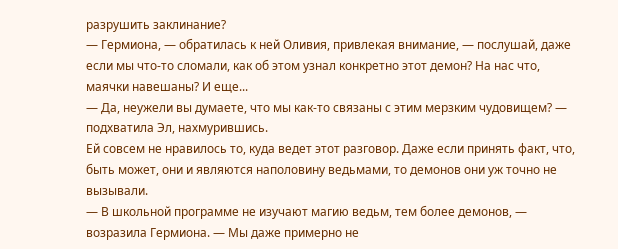разрушить заклинание?
― Гермиона, ― обратилась к ней Оливия, привлекая внимание, ― послушай, даже если мы что-то сломали, как об этом узнал конкретно этот демон? На нас что, маячки навешаны? И еще...
― Да, неужели вы думаете, что мы как-то связаны с этим мерзким чудовищем? ― подхватила Эл, нахмурившись.
Ей совсем не нравилось то, куда ведет этот разговор. Даже если принять факт, что, быть может, они и являются наполовину ведьмами, то демонов они уж точно не вызывали.
― В школьной программе не изучают магию ведьм, тем более демонов, ― возразила Гермиона. ― Мы даже примерно не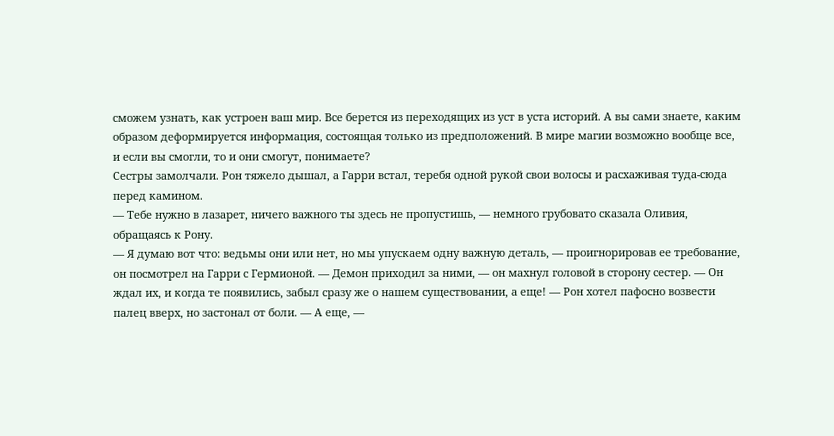сможем узнать, как устроен ваш мир. Все берется из переходящих из уст в уста историй. А вы сами знаете, каким образом деформируется информация, состоящая только из предположений. В мире магии возможно вообще все, и если вы смогли, то и они смогут, понимаете?
Сестры замолчали. Рон тяжело дышал, а Гарри встал, теребя одной рукой свои волосы и расхаживая туда-сюда перед камином.
― Тебе нужно в лазарет, ничего важного ты здесь не пропустишь, ― немного грубовато сказала Оливия, обращаясь к Рону.
― Я думаю вот что: ведьмы они или нет, но мы упускаем одну важную деталь, ― проигнорировав ее требование, он посмотрел на Гарри с Гермионой. ― Демон приходил за ними, ― он махнул головой в сторону сестер. ― Он ждал их, и когда те появились, забыл сразу же о нашем существовании, а еще! ― Рон хотел пафосно возвести палец вверх, но застонал от боли. ― А еще, ―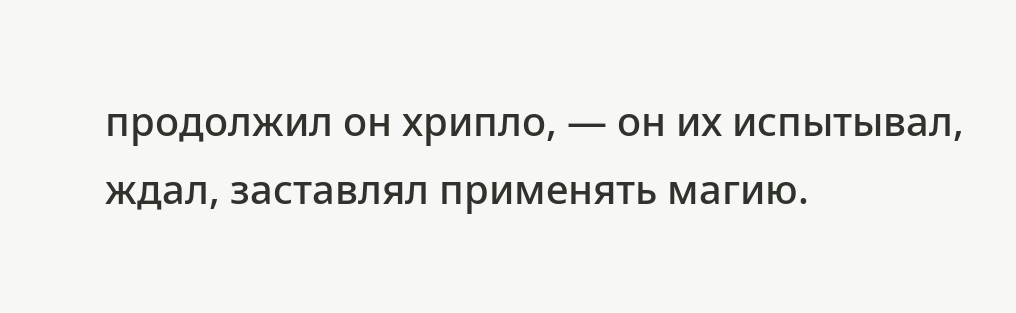продолжил он хрипло, ― он их испытывал, ждал, заставлял применять магию.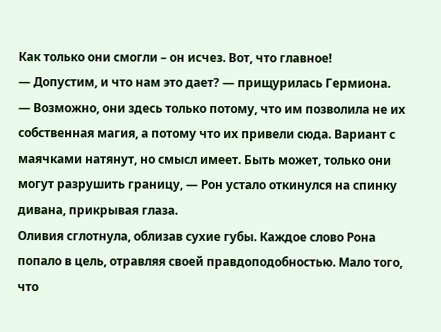Как только они смогли – он исчез. Вот, что главное!
― Допустим, и что нам это дает? ― прищурилась Гермиона.
― Возможно, они здесь только потому, что им позволила не их собственная магия, а потому что их привели сюда. Вариант с маячками натянут, но смысл имеет. Быть может, только они могут разрушить границу, ― Рон устало откинулся на спинку дивана, прикрывая глаза.
Оливия сглотнула, облизав сухие губы. Каждое слово Рона попало в цель, отравляя своей правдоподобностью. Мало того, что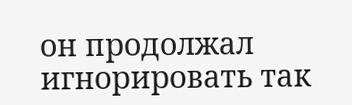он продолжал игнорировать так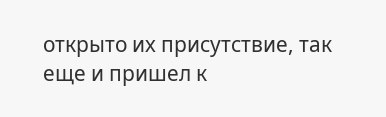открыто их присутствие, так еще и пришел к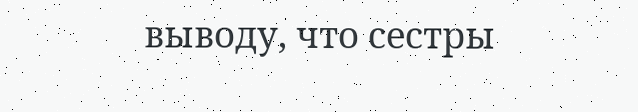выводу, что сестры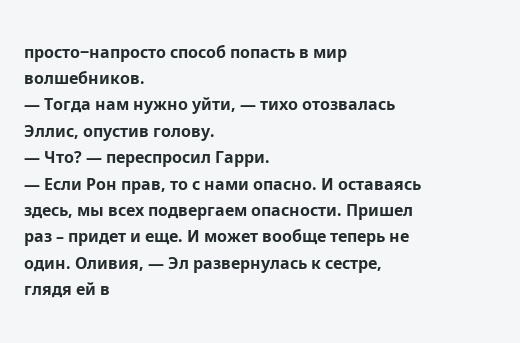просто‒напросто способ попасть в мир волшебников.
― Тогда нам нужно уйти, ― тихо отозвалась Эллис, опустив голову.
― Что? ― переспросил Гарри.
― Если Рон прав, то с нами опасно. И оставаясь здесь, мы всех подвергаем опасности. Пришел раз – придет и еще. И может вообще теперь не один. Оливия, ― Эл развернулась к сестре, глядя ей в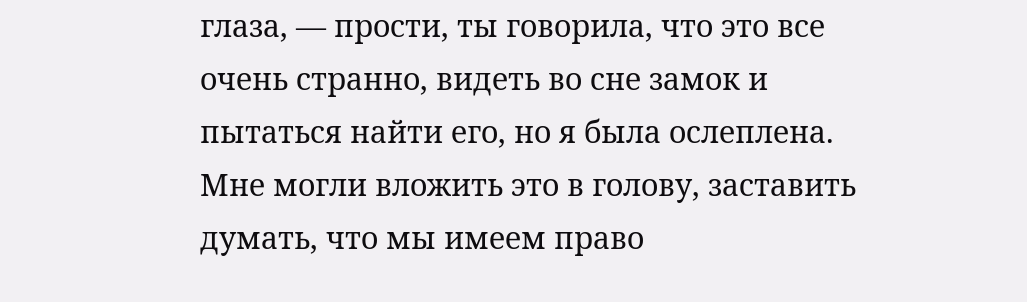глаза, ― прости, ты говорила, что это все очень странно, видеть во сне замок и пытаться найти его, но я была ослеплена. Мне могли вложить это в голову, заставить думать, что мы имеем право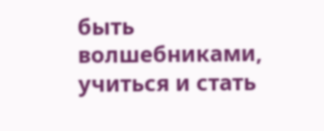быть волшебниками, учиться и стать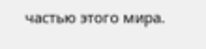частью этого мира.